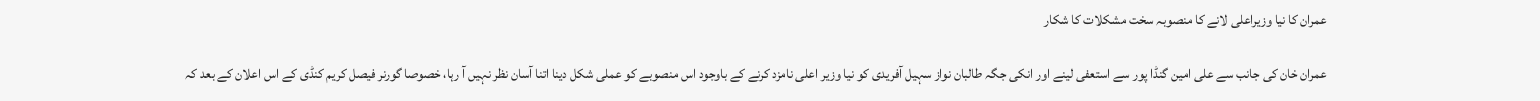عمران کا نیا وزیراعلی لانے کا منصوبہ سخت مشکلات کا شکار

عمران خان کی جانب سے علی امین گنڈا پور سے استعفی لینے اور انکی جگہ طالبان نواز سہیل آفریدی کو نیا وزیر اعلی نامزد کرنے کے باوجود اس منصوبے کو عملی شکل دینا اتنا آسان نظر نہیں آ رہا، خصوصا گورنر فیصل کریم کنڈی کے اس اعلان کے بعد کہ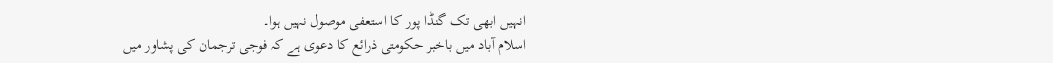انہیں ابھی تک گنڈا پور کا استعفی موصول نہیں ہوا۔
اسلام آباد میں باخبر حکومتی ذرائع کا دعوی ہے کہ فوجی ترجمان کی پشاور میں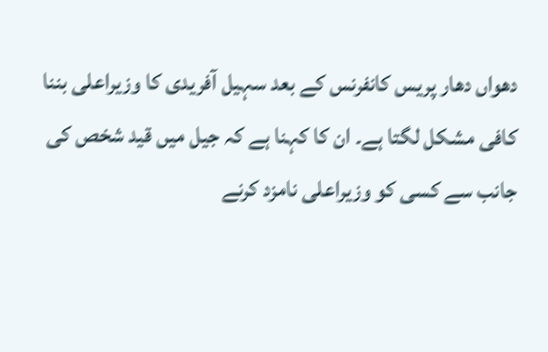دھواں دھار پریس کانفرنس کے بعد سہیل آفریدی کا وزیراعلی بننا کافی مشکل لگتا ہے۔ ان کا کہنا ہے کہ جیل میں قید شخص کی جانب سے کسی کو وزیراعلی نامزد کرنے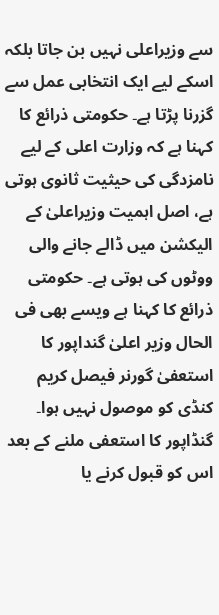سے وزیراعلی نہیں بن جاتا بلکہ اسکے لیے ایک انتخابی عمل سے گزرنا پڑتا ہے۔ حکومتی ذرائع کا کہنا ہے کہ وزارت اعلی کے لیے نامزدگی کی حیثیت ثانوی ہوتی ہے، اصل اہمیت وزیراعلیٰ کے الیکشن میں ڈالے جانے والی ووٹوں کی ہوتی ہے۔ حکومتی ذرائع کا کہنا ہے ویسے بھی فی الحال وزیر اعلیٰ گنداپور کا استعفیٰ گورنر فیصل کریم کنڈی کو موصول نہیں ہوا۔ گنڈاپور کا استعفی ملنے کے بعد اس کو قبول کرنے یا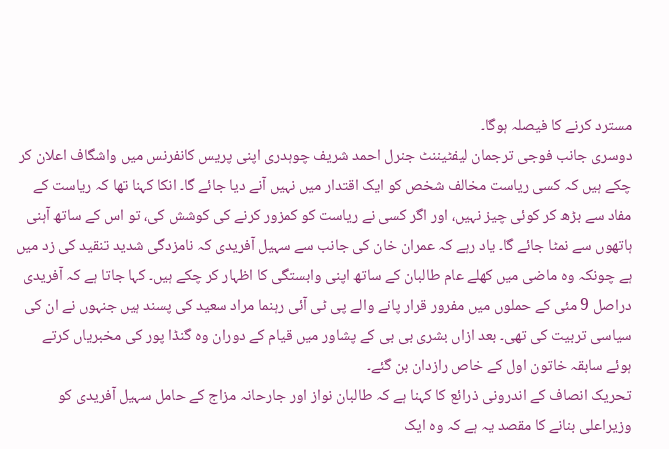مسترد کرنے کا فیصلہ ہوگا۔
دوسری جانب فوجی ترجمان لیفٹیننٹ جنرل احمد شریف چوہدری اپنی پریس کانفرنس میں واشگاف اعلان کر چکے ہیں کہ کسی ریاست مخالف شخص کو ایک اقتدار میں نہیں آنے دیا جائے گا۔ انکا کہنا تھا کہ ریاست کے مفاد سے بڑھ کر کوئی چیز نہیں، اور اگر کسی نے ریاست کو کمزور کرنے کی کوشش کی، تو اس کے ساتھ آہنی ہاتھوں سے نمٹا جائے گا۔ یاد رہے کہ عمران خان کی جانب سے سہیل آفریدی کہ نامزدگی شدید تنقید کی زد میں ہے چونکہ وہ ماضی میں کھلے عام طالبان کے ساتھ اپنی وابستگی کا اظہار کر چکے ہیں۔ کہا جاتا ہے کہ آفریدی دراصل 9 مئی کے حملوں میں مفرور قرار پانے والے پی ٹی آئی رہنما مراد سعید کی پسند ہیں جنہوں نے ان کی سیاسی تربیت کی تھی۔ بعد ازاں بشری بی بی کے پشاور میں قیام کے دوران وہ گنڈا پور کی مخبریاں کرتے ہوئے سابقہ خاتون اول کے خاص رازدان بن گئے۔
تحریک انصاف کے اندرونی ذرائع کا کہنا ہے کہ طالبان نواز اور جارحانہ مزاج کے حامل سہیل آفریدی کو وزیراعلی بنانے کا مقصد یہ ہے کہ وہ ایک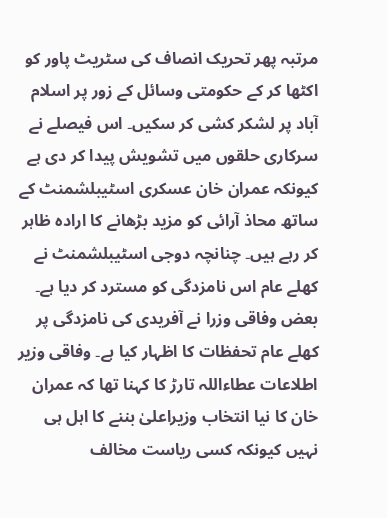مرتبہ پھر تحریک انصاف کی سٹریٹ پاور کو اکٹھا کر کے حکومتی وسائل کے زور پر اسلام آباد پر لشکر کشی کر سکیں۔ اس فیصلے نے سرکاری حلقوں میں تشویش پیدا کر دی ہے کیونکہ عمران خان عسکری اسٹیبلشمنٹ کے ساتھ محاذ آرائی کو مزید بڑھانے کا ارادہ ظاہر کر رہے ہیں۔ چنانچہ دوجی اسٹیبلشمنٹ نے کھلے عام اس نامزدگی کو مسترد کر دیا ہے۔
بعض وفاقی وزرا نے آفریدی کی نامزدگی پر کھلے عام تحفظات کا اظہار کیا ہے۔ وفاقی وزیر اطلاعات عطاءاللہ تارڑ کا کہنا تھا کہ عمران خان کا نیا انتخاب وزیراعلیٰ بننے کا اہل ہی نہیں کیونکہ کسی ریاست مخالف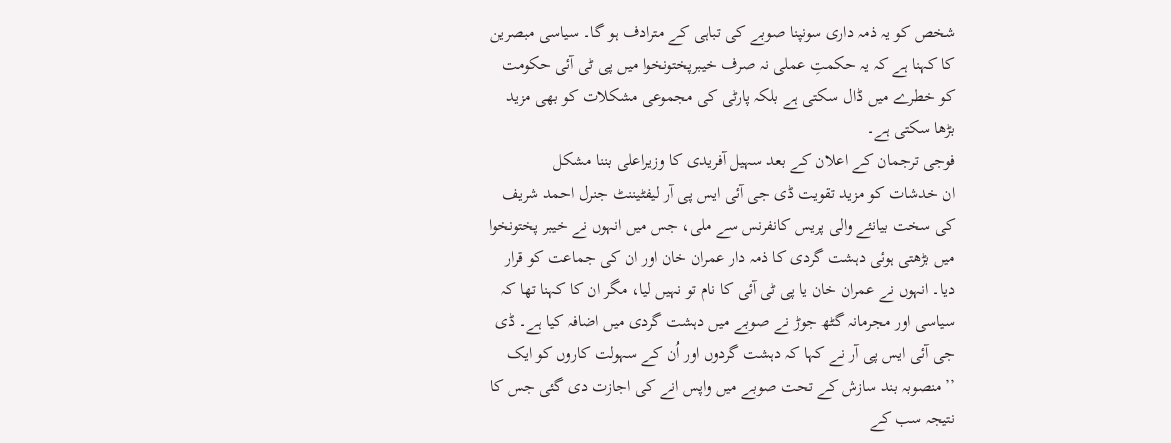شخص کو یہ ذمہ داری سونپنا صوبے کی تباہی کے مترادف ہو گا۔ سیاسی مبصرین کا کہنا ہے کہ یہ حکمتِ عملی نہ صرف خیبرپختونخوا میں پی ٹی آئی حکومت کو خطرے میں ڈال سکتی ہے بلکہ پارٹی کی مجموعی مشکلات کو بھی مزید بڑھا سکتی ہے۔
فوجی ترجمان کے اعلان کے بعد سہیل آفریدی کا وزیراعلی بننا مشکل
ان خدشات کو مزید تقویت ڈی جی آئی ایس پی آر لیفٹیننٹ جنرل احمد شریف کی سخت بیانئے والی پریس کانفرنس سے ملی، جس میں انہوں نے خیبر پختونخوا میں بڑھتی ہوئی دہشت گردی کا ذمہ دار عمران خان اور ان کی جماعت کو قرار دیا۔ انہوں نے عمران خان یا پی ٹی آئی کا نام تو نہیں لیا، مگر ان کا کہنا تھا کہ سیاسی اور مجرمانہ گٹھ جوڑ نے صوبے میں دہشت گردی میں اضافہ کیا ہے۔ ڈی جی آئی ایس پی آر نے کہا کہ دہشت گردوں اور اُن کے سہولت کاروں کو ایک ’’منصوبہ بند سازش کے تحت صوبے میں واپس انے کی اجازت دی گئی جس کا نتیجہ سب کے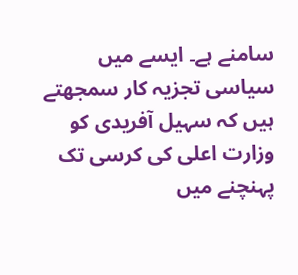سامنے ہے۔ ایسے میں سیاسی تجزیہ کار سمجھتے ہیں کہ سہیل آفریدی کو وزارت اعلی کی کرسی تک پہنچنے میں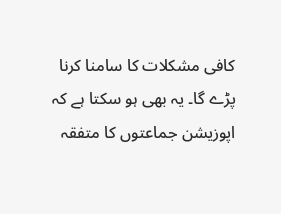کافی مشکلات کا سامنا کرنا پڑے گا۔ یہ بھی ہو سکتا ہے کہ اپوزیشن جماعتوں کا متفقہ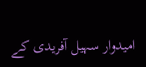امیدوار سہیل آفریدی کے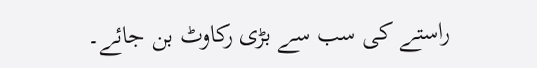راستے کی سب سے بڑی رکاوٹ بن جائے۔